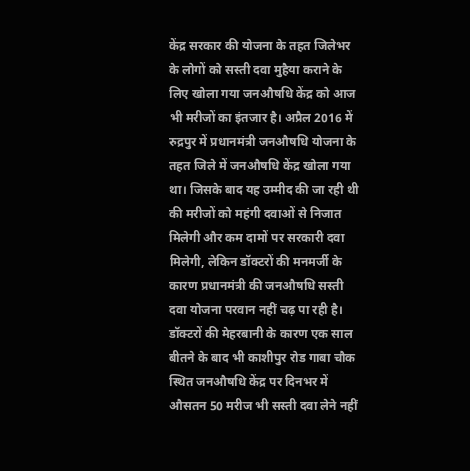केंद्र सरकार की योजना के तहत जिलेभर के लोगों को सस्ती दवा मुहैया कराने के लिए खोला गया जनऔषधि केंद्र को आज भी मरीजों का इंतजार है। अप्रैल 2016 में रुद्रपुर में प्रधानमंत्री जनऔषधि योजना के तहत जिले में जनऔषधि केंद्र खोला गया था। जिसके बाद यह उम्मीद की जा रही थी की मरीजों को महंगी दवाओं से निजात मिलेगी और कम दामों पर सरकारी दवा मिलेगी, लेकिन डॉक्टरों की मनमर्जी के कारण प्रधानमंत्री की जनऔषधि सस्ती दवा योजना परवान नहीं चढ़ पा रही है।
डॉक्टरों की मेहरबानी के कारण एक साल बीतने के बाद भी काशीपुर रोड गाबा चौक स्थित जनऔषधि केंद्र पर दिनभर में औसतन 50 मरीज भी सस्ती दवा लेने नहीं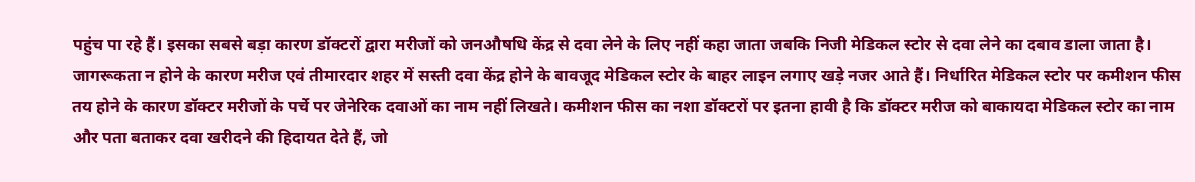पहुंच पा रहे हैं। इसका सबसे बड़ा कारण डॉक्टरों द्वारा मरीजों को जनऔषधि केंद्र से दवा लेने के लिए नहीं कहा जाता जबकि निजी मेडिकल स्टोर से दवा लेने का दबाव डाला जाता है। जागरूकता न होने के कारण मरीज एवं तीमारदार शहर में सस्ती दवा केंद्र होने के बावजूद मेडिकल स्टोर के बाहर लाइन लगाए खड़े नजर आते हैं। निर्धारित मेडिकल स्टोर पर कमीशन फीस तय होने के कारण डॉक्टर मरीजों के पर्चे पर जेनेरिक दवाओं का नाम नहीं लिखते। कमीशन फीस का नशा डॉक्टरों पर इतना हावी है कि डॉक्टर मरीज को बाकायदा मेडिकल स्टोर का नाम और पता बताकर दवा खरीदने की हिदायत देते हैं, जो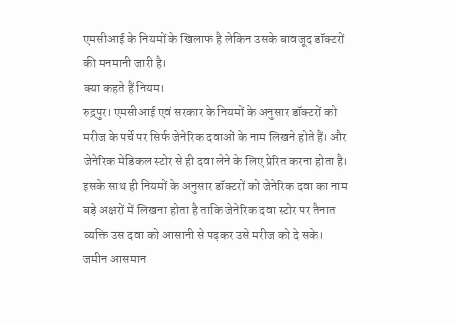एमसीआई के नियमों के खिलाफ है लेकिन उसके बावजूद डॉक्टरों की मनमानी जारी है।
क्या कहते हैं नियम।
रुद्रपुर। एमसीआई एवं सरकार के नियमों के अनुसार डॉक्टरों को मरीज के पर्चे पर सिर्फ जेनेरिक दवाओं के नाम लिखने होते हैं। और जेनेरिक मेडिकल स्टोर से ही दवा लेने के लिए प्रेरित करना होता है। इसके साथ ही नियमों के अनुसार डॉक्टरों को जेनेरिक दवा का नाम बड़े अक्षरों में लिखना होता है ताकि जेनेरिक दवा स्टोर पर तैनात व्यक्ति उस दवा को आसानी से पढ़कर उसे मरीज को दे सके।
जमीन आसमान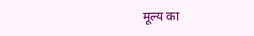मूल्य का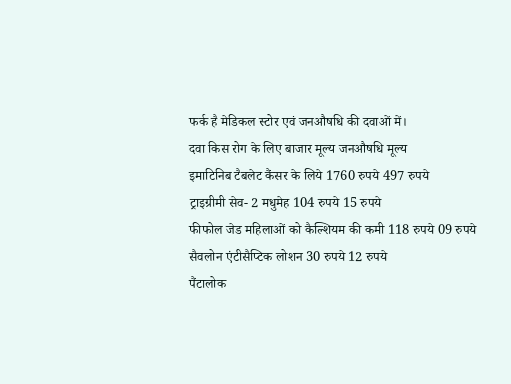फर्क है मेडिकल स्टोर एवं जनऔषधि की दवाओं में।
दवा किस रोग के लिए बाजार मूल्य जनऔषधि मूल्य
इमाटिनिब टैबलेट कैंसर के लिये 1760 रुपये 497 रुपये
ट्राइग्रीमी सेव- 2 मधुमेह 104 रुपये 15 रुपये
फीफोल जेड महिलाओं को कैल्शियम की कमी 118 रुपये 09 रुपये
सैवलोन एंटीसैप्टिक लोशन 30 रुपये 12 रुपये
पैंटालोक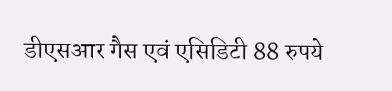डीएसआर गैस एवं एसिडिटी 88 रुपये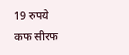19 रुपये
कफ सीरफ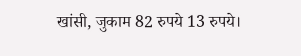खांसी, जुकाम 82 रुपये 13 रुपये।